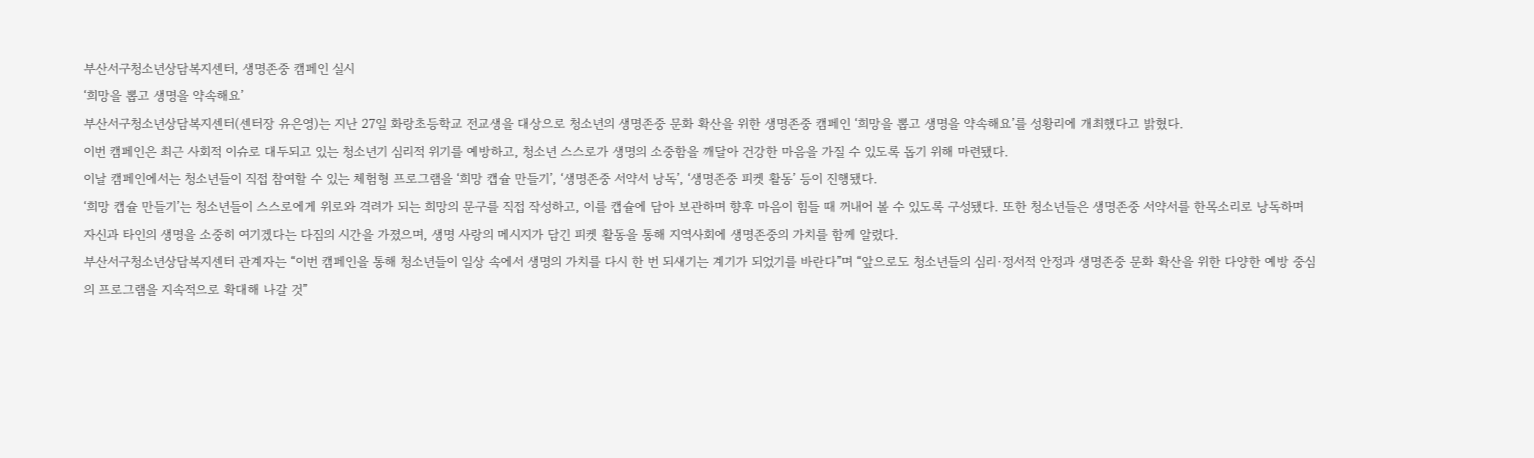부산서구청소년상담복지센터, 생명존중 캠페인 실시
‘희망을 뽑고 생명을 약속해요’
부산서구청소년상담복지센터(센터장 유은영)는 지난 27일 화랑초등학교 전교생을 대상으로 청소년의 생명존중 문화 확산을 위한 생명존중 캠페인 ‘희망을 뽑고 생명을 약속해요’를 성황리에 개최했다고 밝혔다.
이번 캠페인은 최근 사회적 이슈로 대두되고 있는 청소년기 심리적 위기를 예방하고, 청소년 스스로가 생명의 소중함을 깨달아 건강한 마음을 가질 수 있도록 돕기 위해 마련됐다.
이날 캠페인에서는 청소년들이 직접 참여할 수 있는 체험형 프로그램을 ‘희망 캡슐 만들기’, ‘생명존중 서약서 낭독’, ‘생명존중 피켓 활동’ 등이 진행됐다.
‘희망 캡슐 만들기’는 청소년들이 스스로에게 위로와 격려가 되는 희망의 문구를 직접 작성하고, 이를 캡슐에 담아 보관하며 향후 마음이 힘들 때 꺼내어 볼 수 있도록 구성됐다. 또한 청소년들은 생명존중 서약서를 한목소리로 낭독하며 자신과 타인의 생명을 소중히 여기겠다는 다짐의 시간을 가졌으며, 생명 사랑의 메시지가 담긴 피켓 활동을 통해 지역사회에 생명존중의 가치를 함께 알렸다.
부산서구청소년상담복지센터 관계자는 “이번 캠페인을 통해 청소년들이 일상 속에서 생명의 가치를 다시 한 번 되새기는 계기가 되었기를 바란다”며 “앞으로도 청소년들의 심리·정서적 안정과 생명존중 문화 확산을 위한 다양한 예방 중심의 프로그램을 지속적으로 확대해 나갈 것”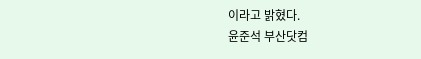이라고 밝혔다.
윤준석 부산닷컴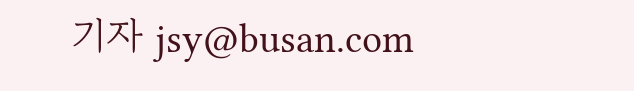기자 jsy@busan.com